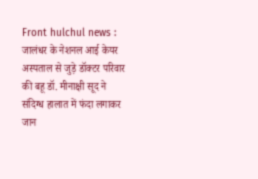Front hulchul news : जालंधर के नेशनल आई केयर अस्पताल से जुड़े डॉक्टर परिवार की बहू डॉ. मीनाक्षी सूद ने संदिग्ध हालात में फंदा लगाकर जान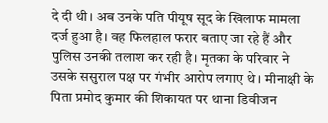दे दी थी। अब उनके पति पीयूष सूद के खिलाफ मामला दर्ज हुआ है। वह फिलहाल फरार बताए जा रहे हैं और पुलिस उनकी तलाश कर रही है। मृतका के परिवार ने उसके ससुराल पक्ष पर गंभीर आरोप लगाए थे। मीनाक्षी के पिता प्रमोद कुमार की शिकायत पर थाना डिवीजन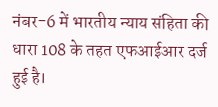नंबर-6 में भारतीय न्याय संहिता की धारा 108 के तहत एफआईआर दर्ज हुई है।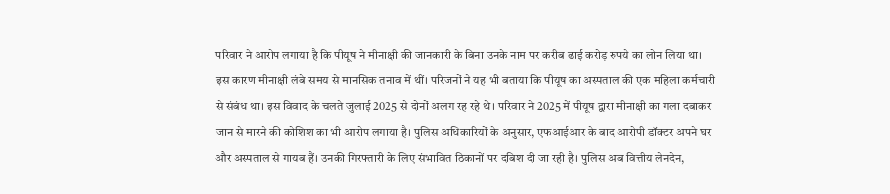परिवार ने आरोप लगाया है कि पीयूष ने मीनाक्षी की जानकारी के बिना उनके नाम पर करीब ढाई करोड़ रुपये का लोन लिया था। इस कारण मीनाक्षी लंबे समय से मानसिक तनाव में थीं। परिजनों ने यह भी बताया कि पीयूष का अस्पताल की एक महिला कर्मचारी से संबंध था। इस विवाद के चलते जुलाई 2025 से दोनों अलग रह रहे थे। परिवार ने 2025 में पीयूष द्वारा मीनाक्षी का गला दबाकर जान से मारने की कोशिश का भी आरोप लगाया है। पुलिस अधिकारियों के अनुसार, एफआईआर के बाद आरोपी डॉक्टर अपने घर और अस्पताल से गायब हैं। उनकी गिरफ्तारी के लिए संभावित ठिकानों पर दबिश दी जा रही है। पुलिस अब वित्तीय लेनदेन,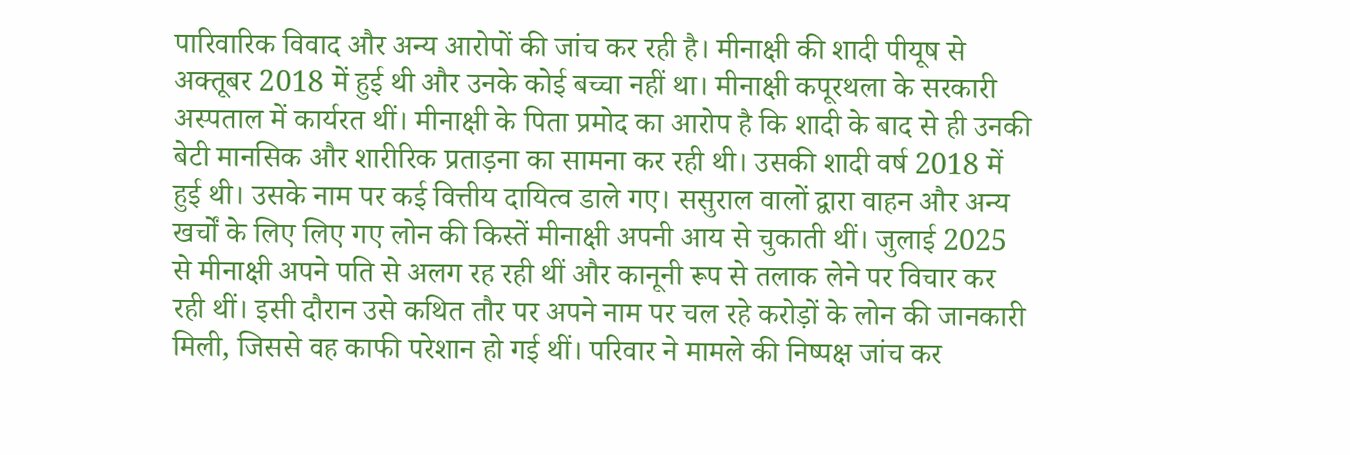पारिवारिक विवाद और अन्य आरोपों की जांच कर रही है। मीनाक्षी की शादी पीयूष से अक्तूबर 2018 में हुई थी और उनके कोई बच्चा नहीं था। मीनाक्षी कपूरथला के सरकारी अस्पताल में कार्यरत थीं। मीनाक्षी के पिता प्रमोद का आरोप है कि शादी के बाद से ही उनकी बेटी मानसिक और शारीरिक प्रताड़ना का सामना कर रही थी। उसकी शादी वर्ष 2018 में हुई थी। उसके नाम पर कई वित्तीय दायित्व डाले गए। ससुराल वालों द्वारा वाहन और अन्य खर्चों के लिए लिए गए लोन की किस्तें मीनाक्षी अपनी आय से चुकाती थीं। जुलाई 2025 से मीनाक्षी अपने पति से अलग रह रही थीं और कानूनी रूप से तलाक लेने पर विचार कर रही थीं। इसी दौरान उसे कथित तौर पर अपने नाम पर चल रहे करोड़ों के लोन की जानकारी मिली, जिससे वह काफी परेशान हो गई थीं। परिवार ने मामले की निष्पक्ष जांच कर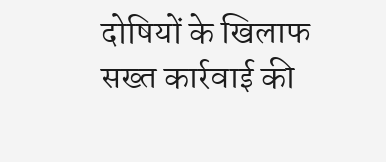दोषियों के खिलाफ सख्त कार्रवाई की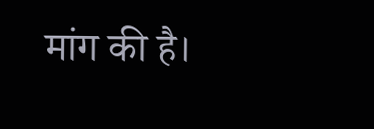मांग की है।